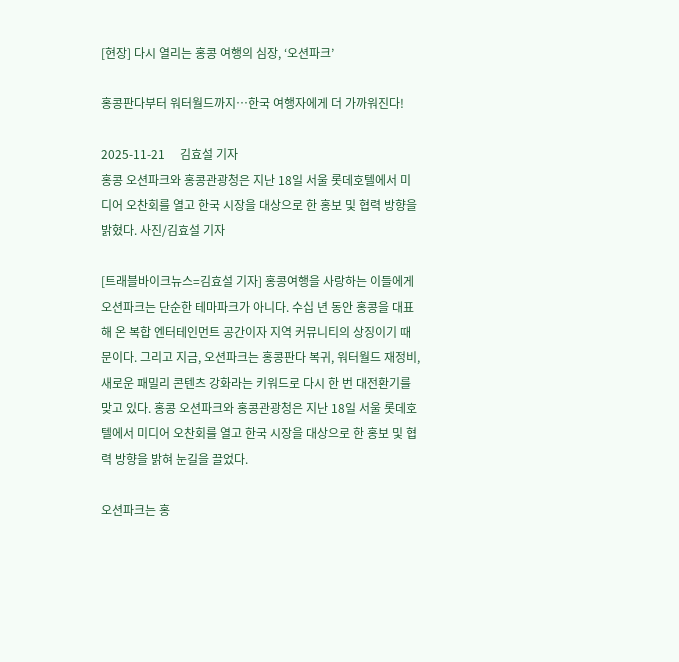[현장] 다시 열리는 홍콩 여행의 심장, ‘오션파크’

홍콩판다부터 워터월드까지…한국 여행자에게 더 가까워진다!

2025-11-21     김효설 기자
홍콩 오션파크와 홍콩관광청은 지난 18일 서울 롯데호텔에서 미디어 오찬회를 열고 한국 시장을 대상으로 한 홍보 및 협력 방향을 밝혔다. 사진/김효설 기자

[트래블바이크뉴스=김효설 기자] 홍콩여행을 사랑하는 이들에게 오션파크는 단순한 테마파크가 아니다. 수십 년 동안 홍콩을 대표해 온 복합 엔터테인먼트 공간이자 지역 커뮤니티의 상징이기 때문이다. 그리고 지금, 오션파크는 홍콩판다 복귀, 워터월드 재정비, 새로운 패밀리 콘텐츠 강화라는 키워드로 다시 한 번 대전환기를 맞고 있다. 홍콩 오션파크와 홍콩관광청은 지난 18일 서울 롯데호텔에서 미디어 오찬회를 열고 한국 시장을 대상으로 한 홍보 및 협력 방향을 밝혀 눈길을 끌었다.

오션파크는 홍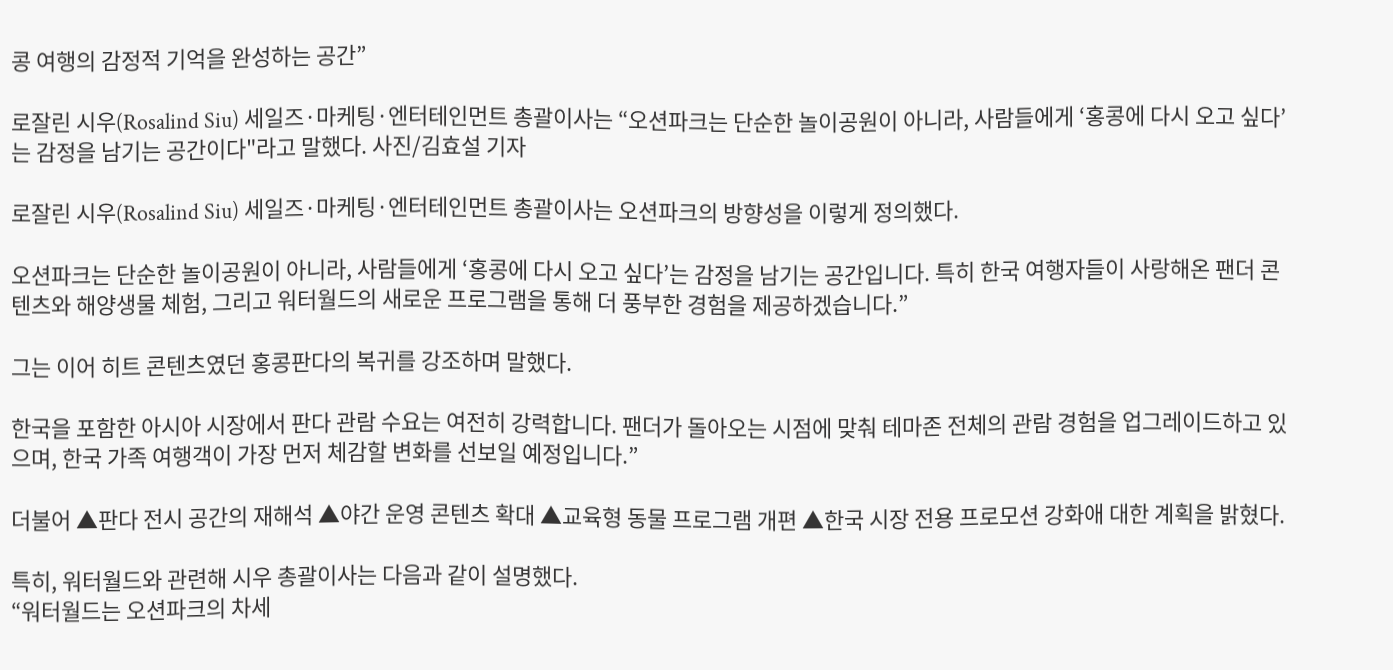콩 여행의 감정적 기억을 완성하는 공간”

로잘린 시우(Rosalind Siu) 세일즈·마케팅·엔터테인먼트 총괄이사는 “오션파크는 단순한 놀이공원이 아니라, 사람들에게 ‘홍콩에 다시 오고 싶다’는 감정을 남기는 공간이다"라고 말했다. 사진/김효설 기자

로잘린 시우(Rosalind Siu) 세일즈·마케팅·엔터테인먼트 총괄이사는 오션파크의 방향성을 이렇게 정의했다.

오션파크는 단순한 놀이공원이 아니라, 사람들에게 ‘홍콩에 다시 오고 싶다’는 감정을 남기는 공간입니다. 특히 한국 여행자들이 사랑해온 팬더 콘텐츠와 해양생물 체험, 그리고 워터월드의 새로운 프로그램을 통해 더 풍부한 경험을 제공하겠습니다.”

그는 이어 히트 콘텐츠였던 홍콩판다의 복귀를 강조하며 말했다.

한국을 포함한 아시아 시장에서 판다 관람 수요는 여전히 강력합니다. 팬더가 돌아오는 시점에 맞춰 테마존 전체의 관람 경험을 업그레이드하고 있으며, 한국 가족 여행객이 가장 먼저 체감할 변화를 선보일 예정입니다.”

더불어 ▲판다 전시 공간의 재해석 ▲야간 운영 콘텐츠 확대 ▲교육형 동물 프로그램 개편 ▲한국 시장 전용 프로모션 강화애 대한 계획을 밝혔다.

특히, 워터월드와 관련해 시우 총괄이사는 다음과 같이 설명했다.
“워터월드는 오션파크의 차세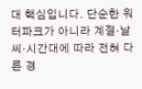대 핵심입니다. 단순한 워터파크가 아니라 계절·날씨·시간대에 따라 전혀 다른 경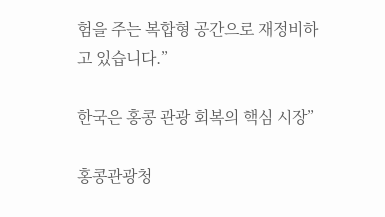험을 주는 복합형 공간으로 재정비하고 있습니다.”

한국은 홍콩 관광 회복의 핵심 시장”

홍콩관광청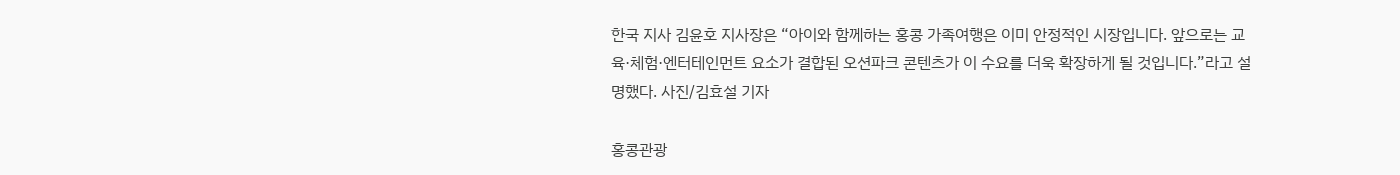한국 지사 김윤호 지사장은 “아이와 함께하는 홍콩 가족여행은 이미 안정적인 시장입니다. 앞으로는 교육·체험·엔터테인먼트 요소가 결합된 오션파크 콘텐츠가 이 수요를 더욱 확장하게 될 것입니다.”라고 설명했다. 사진/김효설 기자

홍콩관광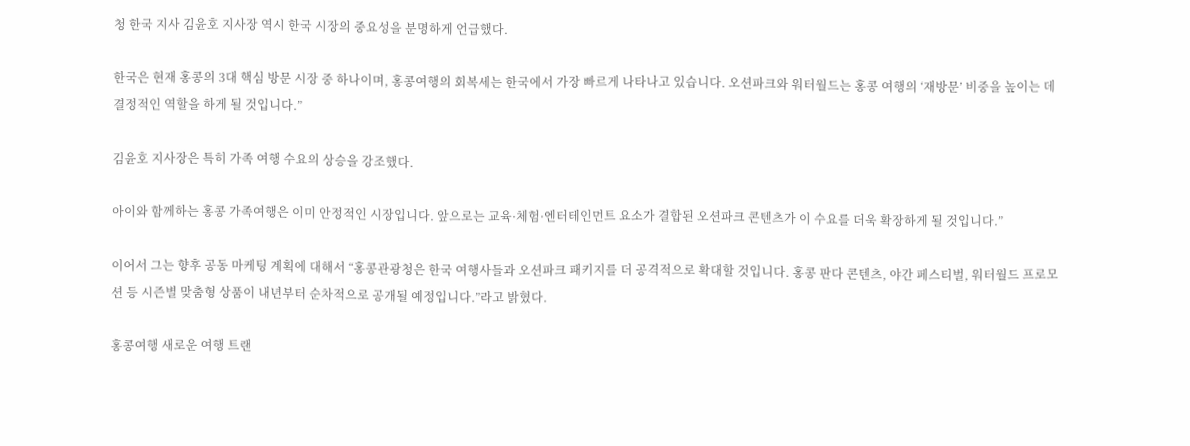청 한국 지사 김윤호 지사장 역시 한국 시장의 중요성을 분명하게 언급했다.

한국은 현재 홍콩의 3대 핵심 방문 시장 중 하나이며, 홍콩여행의 회복세는 한국에서 가장 빠르게 나타나고 있습니다. 오션파크와 워터월드는 홍콩 여행의 ‘재방문’ 비중을 높이는 데 결정적인 역할을 하게 될 것입니다.”

김윤호 지사장은 특히 가족 여행 수요의 상승을 강조했다.

아이와 함께하는 홍콩 가족여행은 이미 안정적인 시장입니다. 앞으로는 교육·체험·엔터테인먼트 요소가 결합된 오션파크 콘텐츠가 이 수요를 더욱 확장하게 될 것입니다.”

이어서 그는 향후 공동 마케팅 계획에 대해서 “홍콩관광청은 한국 여행사들과 오션파크 패키지를 더 공격적으로 확대할 것입니다. 홍콩 판다 콘텐츠, 야간 페스티벌, 워터월드 프로모션 등 시즌별 맞춤형 상품이 내년부터 순차적으로 공개될 예정입니다.”라고 밝혔다.

홍콩여행 새로운 여행 트랜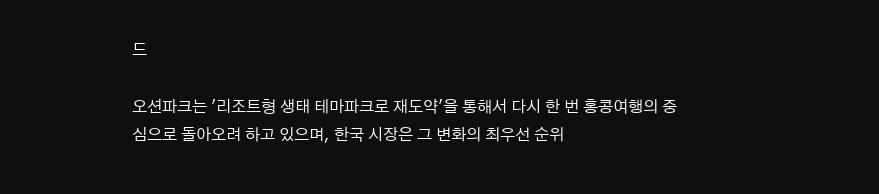드

오션파크는 '리조트형 생태 테마파크로 재도약'을 통해서 다시 한 번 홍콩여행의 중심으로 돌아오려 하고 있으며, 한국 시장은 그 변화의 최우선 순위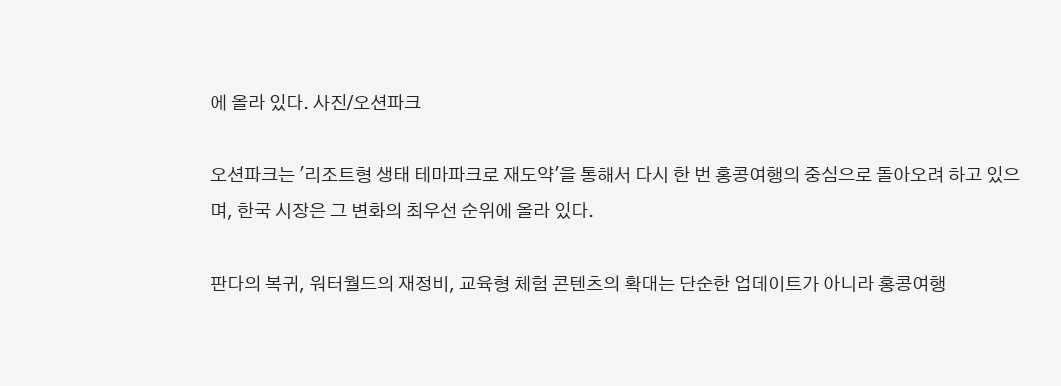에 올라 있다. 사진/오션파크

오션파크는 '리조트형 생태 테마파크로 재도약'을 통해서 다시 한 번 홍콩여행의 중심으로 돌아오려 하고 있으며, 한국 시장은 그 변화의 최우선 순위에 올라 있다.

판다의 복귀, 워터월드의 재정비, 교육형 체험 콘텐츠의 확대는 단순한 업데이트가 아니라 홍콩여행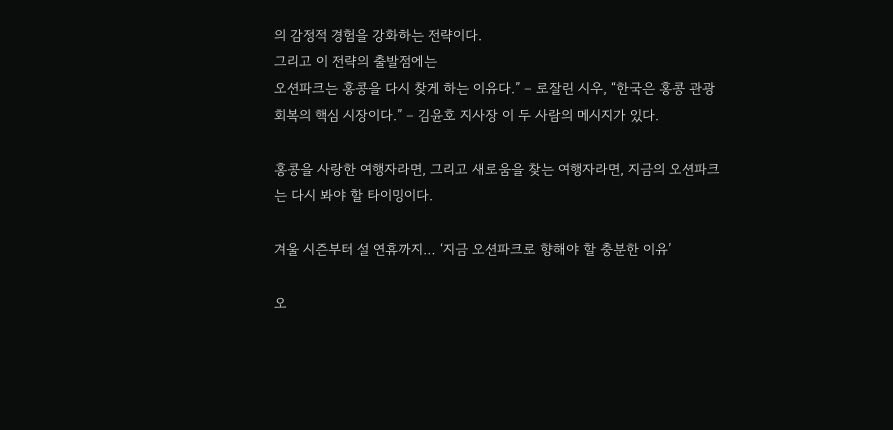의 감정적 경험을 강화하는 전략이다.
그리고 이 전략의 출발점에는
오션파크는 홍콩을 다시 찾게 하는 이유다.” – 로잘린 시우, “한국은 홍콩 관광 회복의 핵심 시장이다.” – 김윤호 지사장 이 두 사람의 메시지가 있다.

홍콩을 사랑한 여행자라면, 그리고 새로움을 찾는 여행자라면, 지금의 오션파크는 다시 봐야 할 타이밍이다.

겨울 시즌부터 설 연휴까지… ‘지금 오션파크로 향해야 할 충분한 이유’

오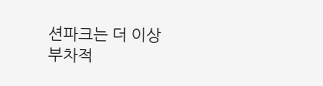션파크는 더 이상 부차적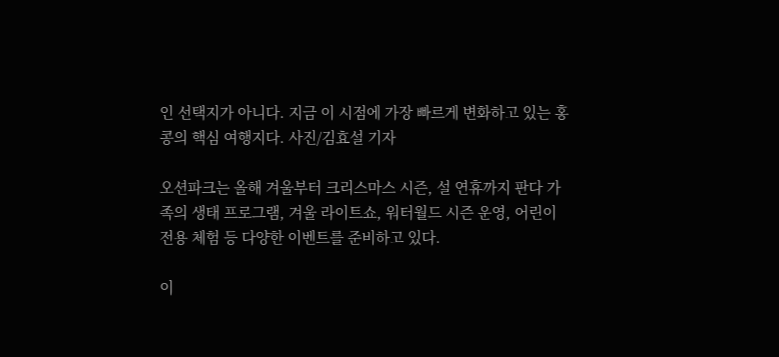인 선택지가 아니다. 지금 이 시점에 가장 빠르게 변화하고 있는 홍콩의 핵심 여행지다. 사진/김효설 기자

오션파크는 올해 겨울부터 크리스마스 시즌, 설 연휴까지 판다 가족의 생태 프로그램, 겨울 라이트쇼, 워터월드 시즌 운영, 어린이 전용 체험 등 다양한 이벤트를 준비하고 있다.

이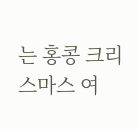는 홍콩 크리스마스 여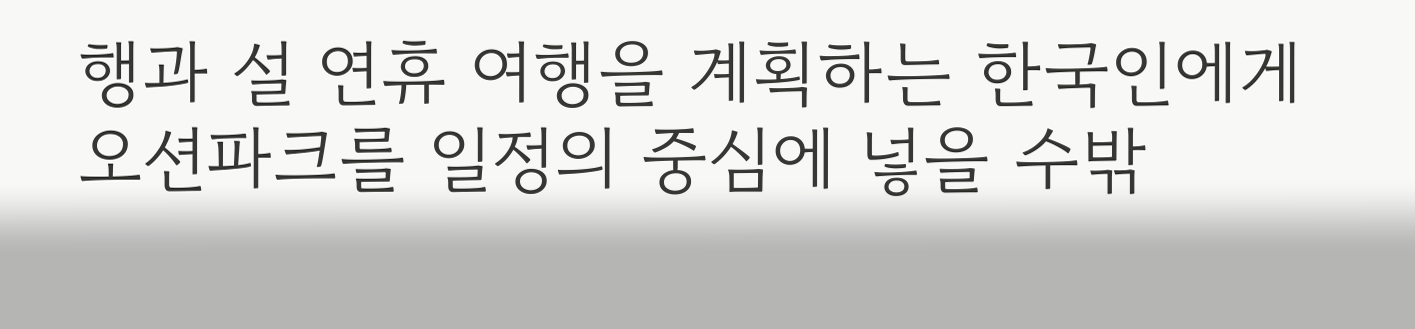행과 설 연휴 여행을 계획하는 한국인에게 오션파크를 일정의 중심에 넣을 수밖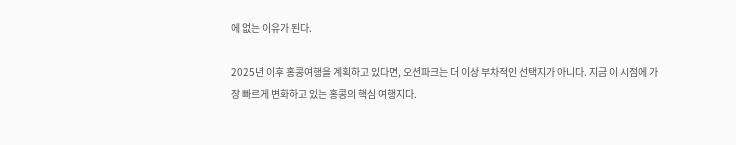에 없는 이유가 된다.

2025년 이후 홍콩여행을 계획하고 있다면, 오션파크는 더 이상 부차적인 선택지가 아니다. 지금 이 시점에 가장 빠르게 변화하고 있는 홍콩의 핵심 여행지다.